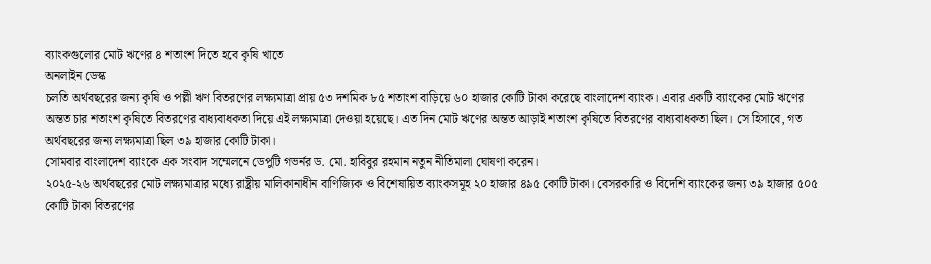ব্যাংকগুলোর মোট ঋণের ৪ শতাংশ দিতে হবে কৃষি খাতে
অনলাইন ডেস্ক
চলতি অর্থবছরের জন্য কৃষি ও পল্লী ঋণ বিতরণের লক্ষ্যমাত্রা প্রায় ৫৩ দশমিক ৮৫ শতাংশ বাড়িয়ে ৬০ হাজার কোটি টাকা করেছে বাংলাদেশ ব্যাংক। এবার একটি ব্যাংকের মোট ঋণের অন্তত চার শতাংশ কৃষিতে বিতরণের বাধ্যবাধকতা দিয়ে এই লক্ষ্যমাত্রা দেওয়া হয়েছে। এত দিন মোট ঋণের অন্তত আড়াই শতাংশ কৃষিতে বিতরণের বাধ্যবাধকতা ছিল। সে হিসাবে, গত অর্থবছরের জন্য লক্ষ্যমাত্রা ছিল ৩৯ হাজার কোটি টাকা।
সোমবার বাংলাদেশ ব্যাংকে এক সংবাদ সম্মেলনে ডেপুটি গভর্নর ড. মো. হাবিবুর রহমান নতুন নীতিমালা ঘোষণা করেন।
২০২৫-২৬ অর্থবছরের মোট লক্ষ্যমাত্রার মধ্যে রাষ্ট্রীয় মালিকানাধীন বাণিজ্যিক ও বিশেষায়িত ব্যাংকসমূহ ২০ হাজার ৪৯৫ কোটি টাকা। বেসরকারি ও বিদেশি ব্যাংকের জন্য ৩৯ হাজার ৫০৫ কোটি টাকা বিতরণের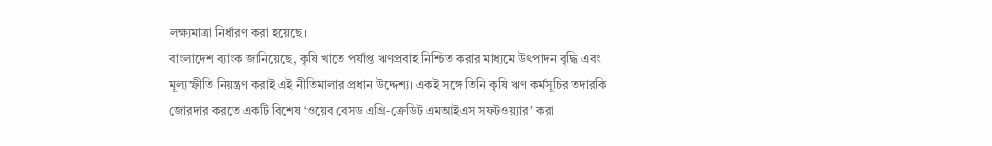লক্ষ্যমাত্রা নির্ধারণ করা হয়েছে।
বাংলাদেশ ব্যাংক জানিয়েছে, কৃষি খাতে পর্যাপ্ত ঋণপ্রবাহ নিশ্চিত করার মাধ্যমে উৎপাদন বৃদ্ধি এবং মূল্যস্ফীতি নিয়ন্ত্রণ করাই এই নীতিমালার প্রধান উদ্দেশ্য। একই সঙ্গে তিনি কৃষি ঋণ কর্মসূচির তদারকি জোরদার করতে একটি বিশেষ ‘ওয়েব বেসড এগ্রি-ক্রেডিট এমআইএস সফটওয়্যার’ করা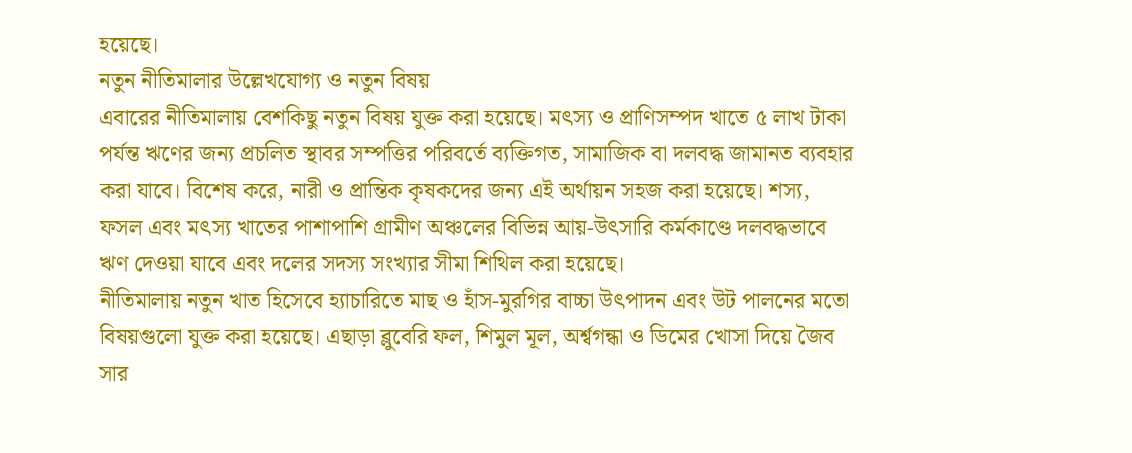হয়েছে।
নতুন নীতিমালার উল্লেখযোগ্য ও নতুন বিষয়
এবারের নীতিমালায় বেশকিছু নতুন বিষয় যুক্ত করা হয়েছে। মৎস্য ও প্রাণিসম্পদ খাতে ৫ লাখ টাকা পর্যন্ত ঋণের জন্য প্রচলিত স্থাবর সম্পত্তির পরিবর্তে ব্যক্তিগত, সামাজিক বা দলবদ্ধ জামানত ব্যবহার করা যাবে। বিশেষ করে, নারী ও প্রান্তিক কৃষকদের জন্য এই অর্থায়ন সহজ করা হয়েছে। শস্য, ফসল এবং মৎস্য খাতের পাশাপাশি গ্রামীণ অঞ্চলের বিভিন্ন আয়-উৎসারি কর্মকাণ্ডে দলবদ্ধভাবে ঋণ দেওয়া যাবে এবং দলের সদস্য সংখ্যার সীমা শিথিল করা হয়েছে।
নীতিমালায় নতুন খাত হিসেবে হ্যাচারিতে মাছ ও হাঁস-মুরগির বাচ্চা উৎপাদন এবং উট পালনের মতো বিষয়গুলো যুক্ত করা হয়েছে। এছাড়া ব্লুবেরি ফল, শিমুল মূল, অর্শ্বগন্ধা ও ডিমের খোসা দিয়ে জৈব সার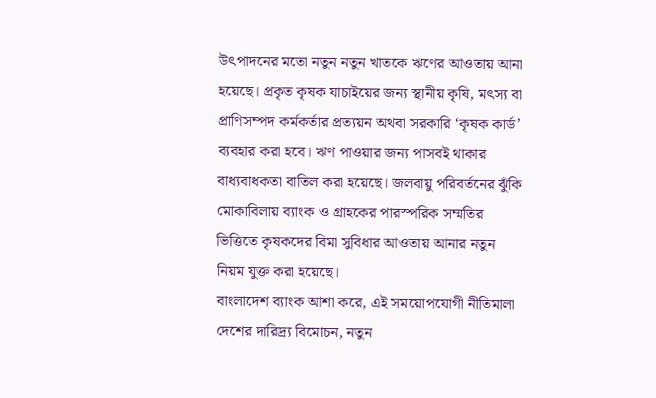উৎপাদনের মতো নতুন নতুন খাতকে ঋণের আওতায় আনা হয়েছে। প্রকৃত কৃষক যাচাইয়ের জন্য স্থানীয় কৃষি, মৎস্য বা প্রাণিসম্পদ কর্মকর্তার প্রত্যয়ন অথবা সরকারি ‘কৃষক কার্ড’ ব্যবহার করা হবে। ঋণ পাওয়ার জন্য পাসবই থাকার বাধ্যবাধকতা বাতিল করা হয়েছে। জলবায়ু পরিবর্তনের ঝুঁকি মোকাবিলায় ব্যাংক ও গ্রাহকের পারস্পরিক সম্মতির ভিত্তিতে কৃষকদের বিমা সুবিধার আওতায় আনার নতুন নিয়ম যুক্ত করা হয়েছে।
বাংলাদেশ ব্যাংক আশা করে, এই সময়োপযোগী নীতিমালা দেশের দারিদ্র্য বিমোচন, নতুন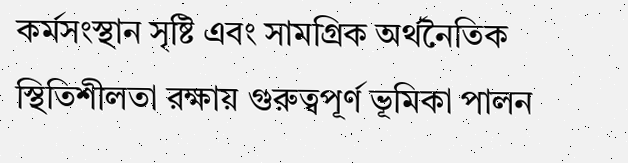কর্মসংস্থান সৃষ্টি এবং সামগ্রিক অর্থনৈতিক স্থিতিশীলতা রক্ষায় গুরুত্বপূর্ণ ভূমিকা পালন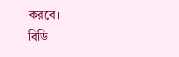করবে।
বিডি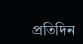প্রতিদিন